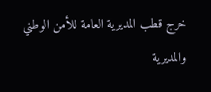خرج قطب المديرية العامة للأمن الوطني والمديرية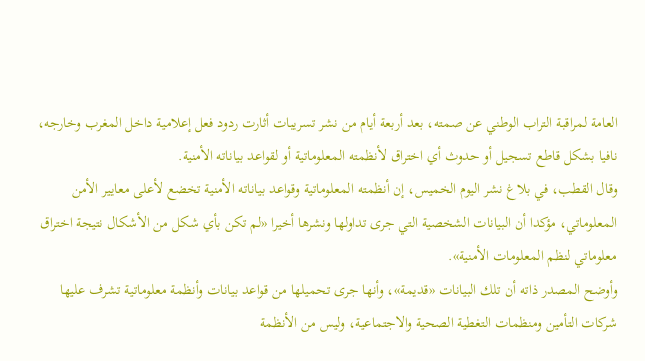العامة لمراقبة التراب الوطني عن صمته، بعد أربعة أيام من نشر تسريبات أثارت ردود فعل إعلامية داخل المغرب وخارجه، نافيا بشكل قاطع تسجيل أو حدوث أي اختراق لأنظمته المعلوماتية أو لقواعد بياناته الأمنية.
وقال القطب، في بلاغ نشر اليوم الخميس، إن أنظمته المعلوماتية وقواعد بياناته الأمنية تخضع لأعلى معايير الأمن المعلوماتي، مؤكدا أن البيانات الشخصية التي جرى تداولها ونشرها أخيرا «لم تكن بأي شكل من الأشكال نتيجة اختراق معلوماتي لنظم المعلومات الأمنية».
وأوضح المصدر ذاته أن تلك البيانات «قديمة»، وأنها جرى تحميلها من قواعد بيانات وأنظمة معلوماتية تشرف عليها شركات التأمين ومنظمات التغطية الصحية والاجتماعية، وليس من الأنظمة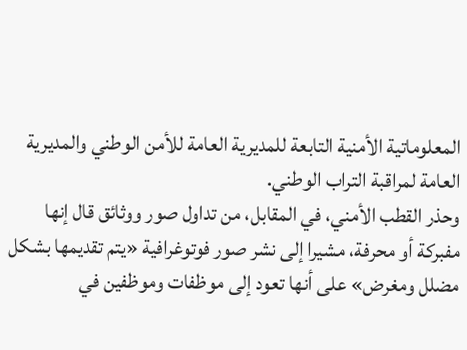المعلوماتية الأمنية التابعة للمديرية العامة للأمن الوطني والمديرية العامة لمراقبة التراب الوطني.
وحذر القطب الأمني، في المقابل، من تداول صور ووثائق قال إنها مفبركة أو محرفة، مشيرا إلى نشر صور فوتوغرافية «يتم تقديمها بشكل مضلل ومغرض» على أنها تعود إلى موظفات وموظفين في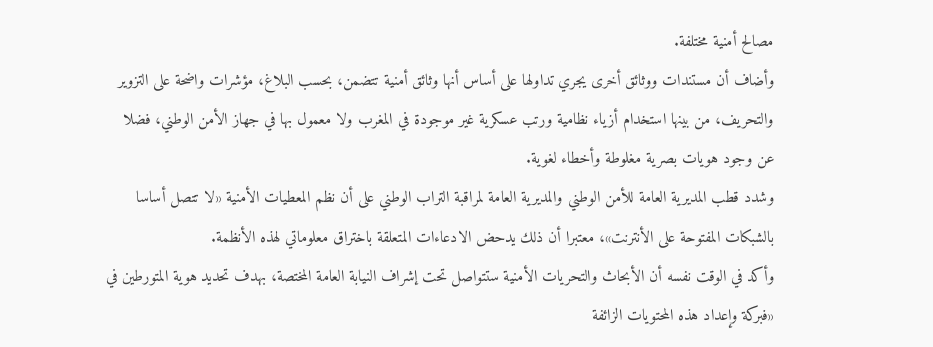مصالح أمنية مختلفة.
وأضاف أن مستندات ووثائق أخرى يجري تداولها على أساس أنها وثائق أمنية تتضمن، بحسب البلاغ، مؤشرات واضحة على التزوير والتحريف، من بينها استخدام أزياء نظامية ورتب عسكرية غير موجودة في المغرب ولا معمول بها في جهاز الأمن الوطني، فضلا عن وجود هويات بصرية مغلوطة وأخطاء لغوية.
وشدد قطب المديرية العامة للأمن الوطني والمديرية العامة لمراقبة التراب الوطني على أن نظم المعطيات الأمنية «لا تتصل أساسا بالشبكات المفتوحة على الأنترنت»، معتبرا أن ذلك يدحض الادعاءات المتعلقة باختراق معلوماتي لهذه الأنظمة.
وأكد في الوقت نفسه أن الأبحاث والتحريات الأمنية ستتواصل تحت إشراف النيابة العامة المختصة، بهدف تحديد هوية المتورطين في «فبركة وإعداد هذه المحتويات الزائفة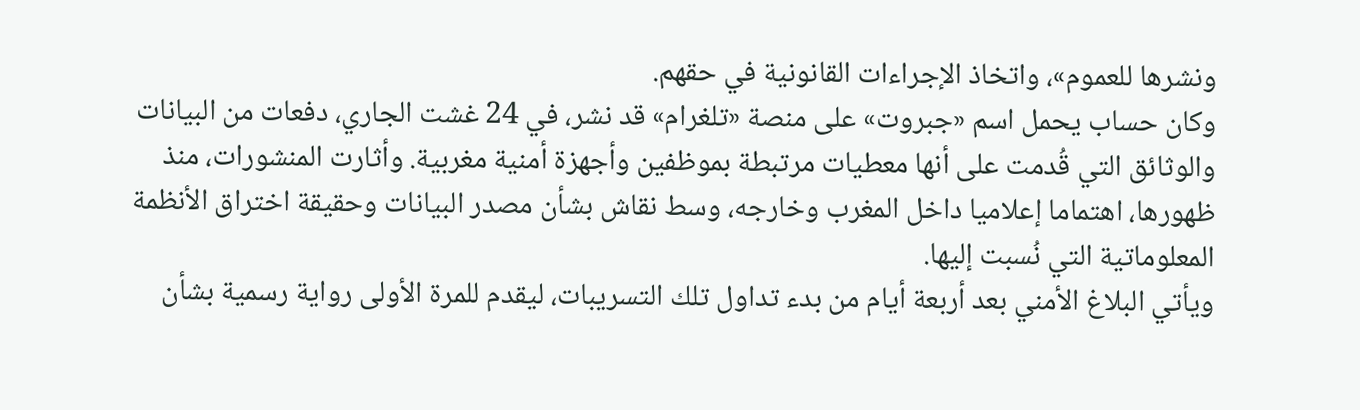ونشرها للعموم»، واتخاذ الإجراءات القانونية في حقهم.
وكان حساب يحمل اسم «جبروت» على منصة «تلغرام» قد نشر، في 24 غشت الجاري، دفعات من البيانات والوثائق التي قُدمت على أنها معطيات مرتبطة بموظفين وأجهزة أمنية مغربية. وأثارت المنشورات، منذ ظهورها، اهتماما إعلاميا داخل المغرب وخارجه، وسط نقاش بشأن مصدر البيانات وحقيقة اختراق الأنظمة المعلوماتية التي نُسبت إليها.
ويأتي البلاغ الأمني بعد أربعة أيام من بدء تداول تلك التسريبات، ليقدم للمرة الأولى رواية رسمية بشأن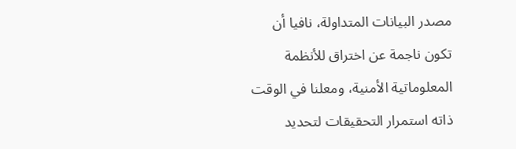مصدر البيانات المتداولة، نافيا أن تكون ناجمة عن اختراق للأنظمة المعلوماتية الأمنية، ومعلنا في الوقت ذاته استمرار التحقيقات لتحديد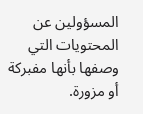المسؤولين عن المحتويات التي وصفها بأنها مفبركة أو مزورة.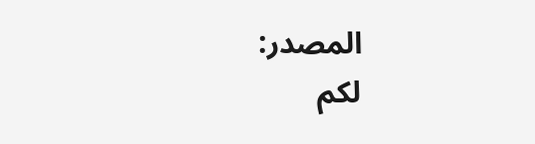المصدر:
لكم